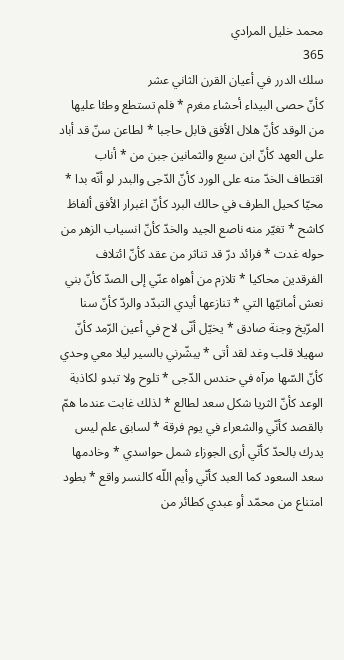محمد خليل المرادي
365
سلك الدرر في أعيان القرن الثاني عشر
كأنّ حصى البيداء أحشاء مغرم * فلم تستطع وطئا عليها من الوقد كأنّ هلال الأفق قابل حاجبا * لطاعن سنّ قد أباد على العهد كأنّ ابن سبع والثمانين جبن من * أناب اقتطاف الخدّ منه على الورد كأنّ الدّجى والبدر لو أنّه بدا * محيّا كحيل الطرف في حالك البرد كأنّ اغبرار الأفق ألفاظ كاشح * تغيّر منه ناصع الجيد والخدّ كأنّ انسياب الزهر من حوله غدت * فرائد درّ قد تناثر من عقد كأنّ ائتلاف الفرقدين محاكيا * تلازم من أهواه عنّي إلى الصدّ كأنّ بني نعش أمانيّها التي * تنازعها أيدي التبدّد والردّ كأنّ سنا المرّيخ وجنة صادق * يخيّل أنّى لاح في أعين الرّمد كأنّ سهيلا قلب وغد لقد أتى * يبشّرني بالسير ليلا معي وحدي كأنّ السّها مرآه في حندس الدّجى * تلوح ولا تبدو لكاذبة الوعد كأنّ الثريا شكل سعد لطالع * لذلك غابت عندما همّ بالقصد كأنّي والشعراء في يوم فرقة * لسابق علم ليس يدرك بالحدّ كأنّي أرى الجوزاء شمل حواسدي * وخادمها سعد السعود كما العبد كأنّي وأيم اللّه كالنسر واقع * بطود امتناع من محمّد أو عبدي كطائر من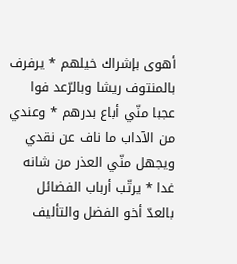أهوى بإشراك خيلهم * يرفرف بالمنتوف ريشا وبالرّعد فوا عجبا منّي أباع بدرهم * وعندي من الآداب ما ناف عن نقدي ويجهل منّي العذر من شانه غدا * يرتّب أرباب الفضائل بالعدّ أخو الفضل والتأليف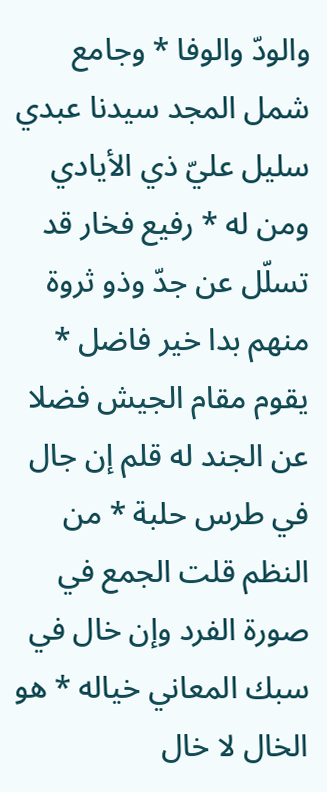والودّ والوفا * وجامع شمل المجد سيدنا عبدي سليل عليّ ذي الأيادي ومن له * رفيع فخار قد تسلّل عن جدّ وذو ثروة منهم بدا خير فاضل * يقوم مقام الجيش فضلا عن الجند له قلم إن جال في طرس حلبة * من النظم قلت الجمع في صورة الفرد وإن خال في سبك المعاني خياله * هو الخال لا خال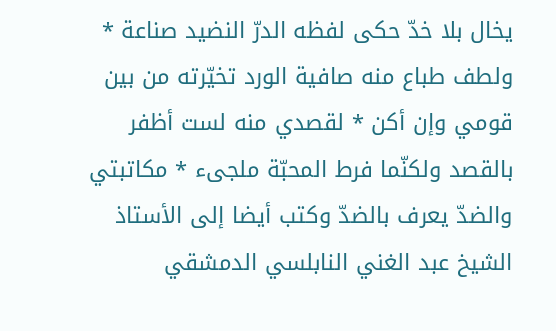يخال بلا خدّ حكى لفظه الدرّ النضيد صناعة * ولطف طباع منه صافية الورد تخيّرته من بين قومي وإن أكن * لقصدي منه لست أظفر بالقصد ولكنّما فرط المحبّة ملجىء * مكاتبتي والضدّ يعرف بالضدّ وكتب أيضا إلى الأستاذ الشيخ عبد الغني النابلسي الدمشقي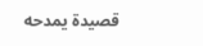قصيدة يمدحه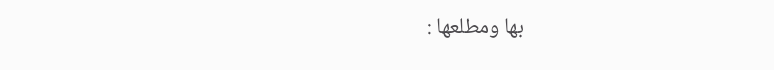بها ومطلعها :